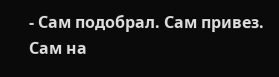- Сам подобрал. Сам привез. Сам на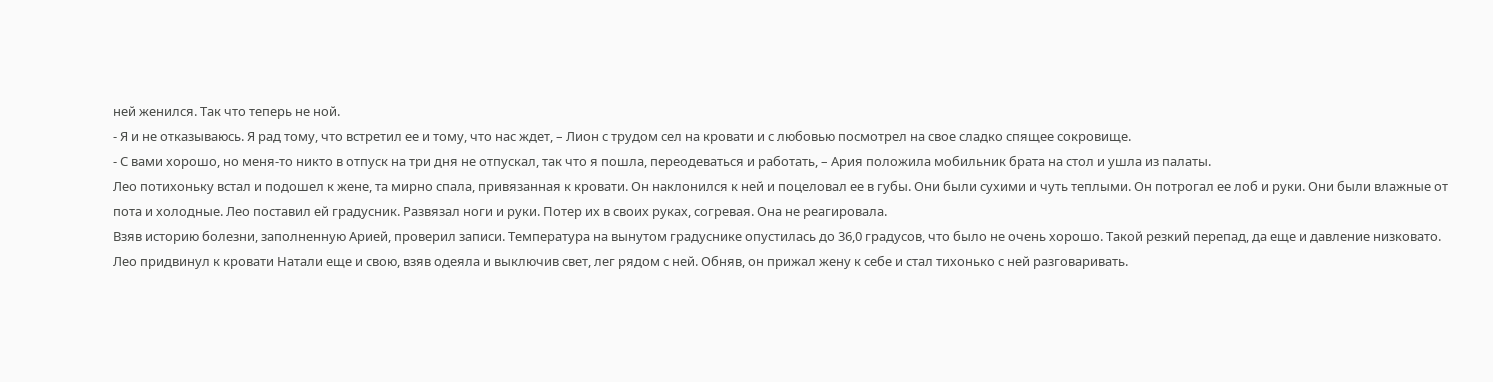ней женился. Так что теперь не ной.
- Я и не отказываюсь. Я рад тому, что встретил ее и тому, что нас ждет, – Лион с трудом сел на кровати и с любовью посмотрел на свое сладко спящее сокровище.
- С вами хорошо, но меня-то никто в отпуск на три дня не отпускал, так что я пошла, переодеваться и работать, – Ария положила мобильник брата на стол и ушла из палаты.
Лео потихоньку встал и подошел к жене, та мирно спала, привязанная к кровати. Он наклонился к ней и поцеловал ее в губы. Они были сухими и чуть теплыми. Он потрогал ее лоб и руки. Они были влажные от пота и холодные. Лео поставил ей градусник. Развязал ноги и руки. Потер их в своих руках, согревая. Она не реагировала.
Взяв историю болезни, заполненную Арией, проверил записи. Температура на вынутом градуснике опустилась до 36,0 градусов, что было не очень хорошо. Такой резкий перепад, да еще и давление низковато. Лео придвинул к кровати Натали еще и свою, взяв одеяла и выключив свет, лег рядом с ней. Обняв, он прижал жену к себе и стал тихонько с ней разговаривать.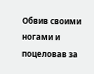Обвив своими ногами и поцеловав за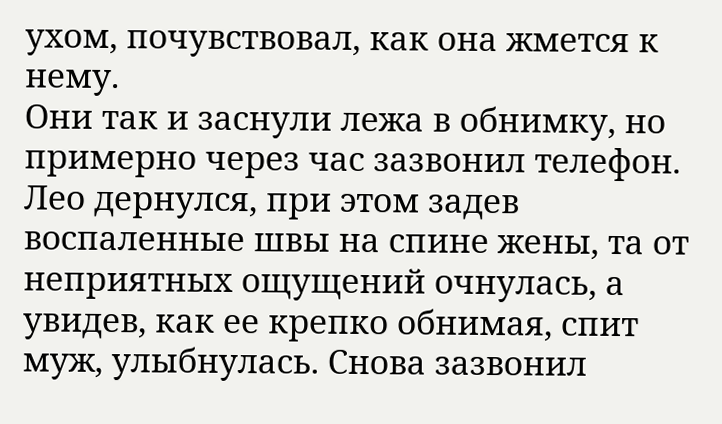ухом, почувствовал, как она жмется к нему.
Они так и заснули лежа в обнимку, но примерно через час зазвонил телефон. Лео дернулся, при этом задев воспаленные швы на спине жены, та от неприятных ощущений очнулась, а увидев, как ее крепко обнимая, спит муж, улыбнулась. Снова зазвонил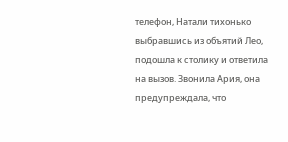телефон, Натали тихонько выбравшись из объятий Лео, подошла к столику и ответила на вызов. Звонила Ария, она предупреждала, что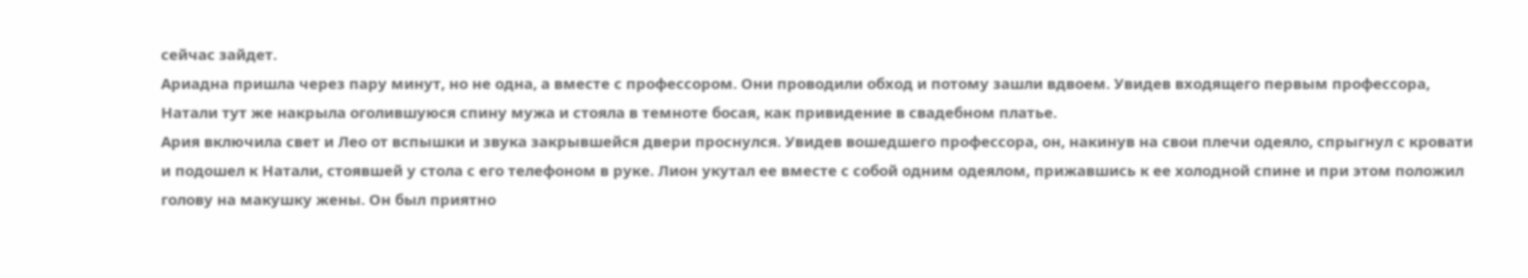сейчас зайдет.
Ариадна пришла через пару минут, но не одна, а вместе с профессором. Они проводили обход и потому зашли вдвоем. Увидев входящего первым профессора, Натали тут же накрыла оголившуюся спину мужа и стояла в темноте босая, как привидение в свадебном платье.
Ария включила свет и Лео от вспышки и звука закрывшейся двери проснулся. Увидев вошедшего профессора, он, накинув на свои плечи одеяло, спрыгнул с кровати и подошел к Натали, стоявшей у стола с его телефоном в руке. Лион укутал ее вместе с собой одним одеялом, прижавшись к ее холодной спине и при этом положил голову на макушку жены. Он был приятно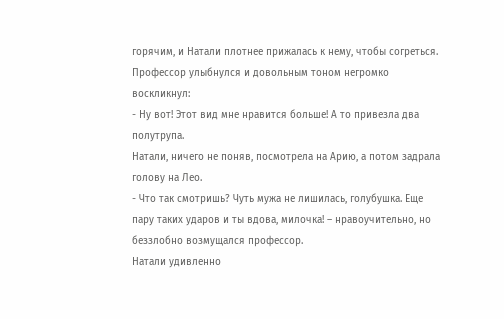горячим, и Натали плотнее прижалась к нему, чтобы согреться.
Профессор улыбнулся и довольным тоном негромко воскликнул:
- Ну вот! Этот вид мне нравится больше! А то привезла два полутрупа.
Натали, ничего не поняв, посмотрела на Арию, а потом задрала голову на Лео.
- Что так смотришь? Чуть мужа не лишилась, голубушка. Еще пару таких ударов и ты вдова, милочка! – нравоучительно, но беззлобно возмущался профессор.
Натали удивленно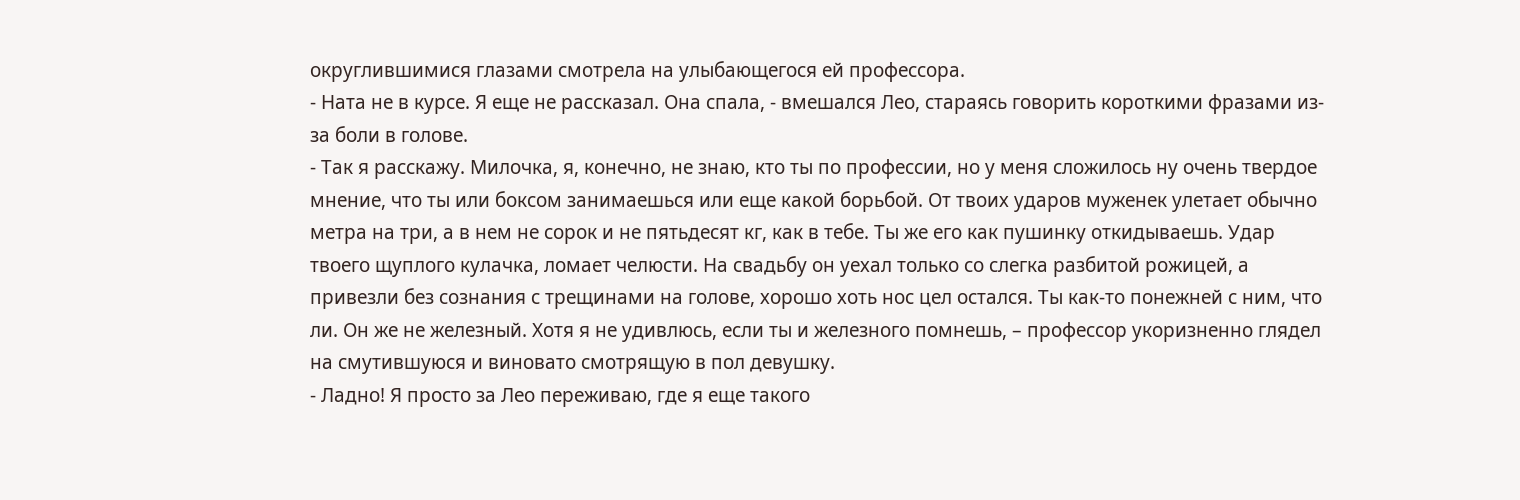округлившимися глазами смотрела на улыбающегося ей профессора.
- Ната не в курсе. Я еще не рассказал. Она спала, - вмешался Лео, стараясь говорить короткими фразами из-за боли в голове.
- Так я расскажу. Милочка, я, конечно, не знаю, кто ты по профессии, но у меня сложилось ну очень твердое мнение, что ты или боксом занимаешься или еще какой борьбой. От твоих ударов муженек улетает обычно метра на три, а в нем не сорок и не пятьдесят кг, как в тебе. Ты же его как пушинку откидываешь. Удар твоего щуплого кулачка, ломает челюсти. На свадьбу он уехал только со слегка разбитой рожицей, а привезли без сознания с трещинами на голове, хорошо хоть нос цел остался. Ты как-то понежней с ним, что ли. Он же не железный. Хотя я не удивлюсь, если ты и железного помнешь, – профессор укоризненно глядел на смутившуюся и виновато смотрящую в пол девушку.
- Ладно! Я просто за Лео переживаю, где я еще такого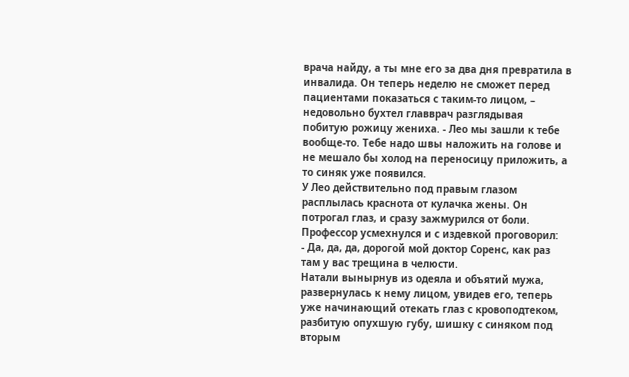врача найду, а ты мне его за два дня превратила в инвалида. Он теперь неделю не сможет перед пациентами показаться с таким-то лицом, – недовольно бухтел главврач разглядывая побитую рожицу жениха. - Лео мы зашли к тебе вообще-то. Тебе надо швы наложить на голове и не мешало бы холод на переносицу приложить, а то синяк уже появился.
У Лео действительно под правым глазом расплылась краснота от кулачка жены. Он потрогал глаз, и сразу зажмурился от боли. Профессор усмехнулся и с издевкой проговорил:
- Да, да, да, дорогой мой доктор Соренс, как раз там у вас трещина в челюсти.
Натали вынырнув из одеяла и объятий мужа, развернулась к нему лицом, увидев его, теперь уже начинающий отекать глаз с кровоподтеком, разбитую опухшую губу, шишку с синяком под вторым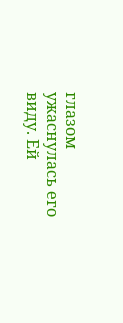глазом ужаснулась его виду. Ей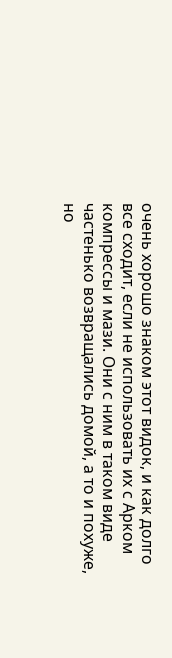очень хорошо знаком этот видок, и как долго все сходит, если не использовать их с Арком компрессы и мази. Они с ним в таком виде частенько возвращались домой, а то и похуже, но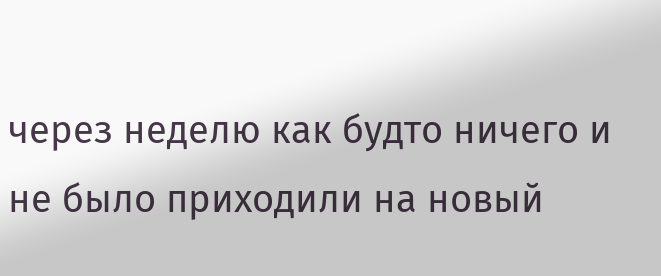через неделю как будто ничего и не было приходили на новый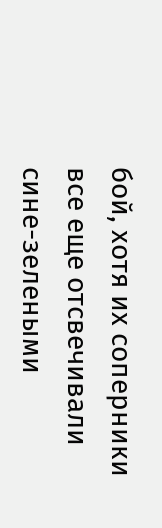бой, хотя их соперники все еще отсвечивали сине-зелеными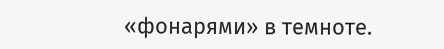«фонарями» в темноте.